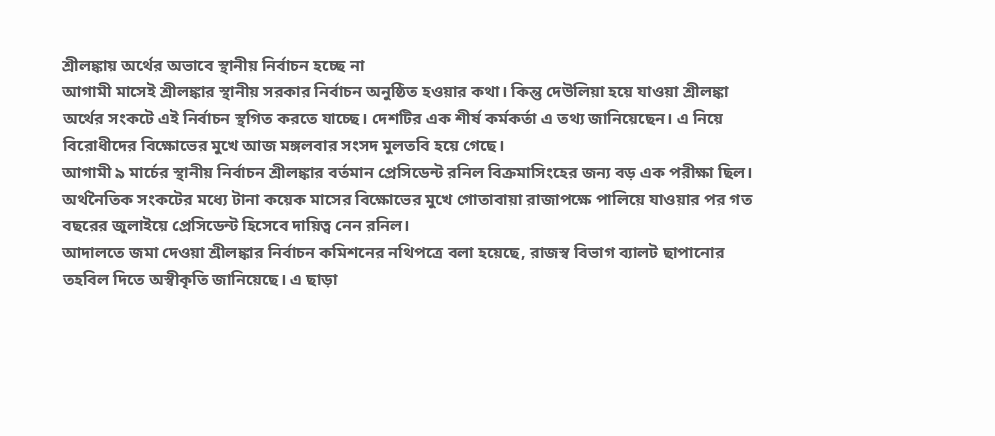শ্রীলঙ্কায় অর্থের অভাবে স্থানীয় নির্বাচন হচ্ছে না
আগামী মাসেই শ্রীলঙ্কার স্থানীয় সরকার নির্বাচন অনুষ্ঠিত হওয়ার কথা। কিন্তু দেউলিয়া হয়ে যাওয়া শ্রীলঙ্কা অর্থের সংকটে এই নির্বাচন স্থগিত করতে যাচ্ছে। দেশটির এক শীর্ষ কর্মকর্তা এ তথ্য জানিয়েছেন। এ নিয়ে বিরোধীদের বিক্ষোভের মুখে আজ মঙ্গলবার সংসদ মুলতবি হয়ে গেছে।
আগামী ৯ মার্চের স্থানীয় নির্বাচন শ্রীলঙ্কার বর্তমান প্রেসিডেন্ট রনিল বিক্রমাসিংহের জন্য বড় এক পরীক্ষা ছিল। অর্থনৈতিক সংকটের মধ্যে টানা কয়েক মাসের বিক্ষোভের মুখে গোতাবায়া রাজাপক্ষে পালিয়ে যাওয়ার পর গত বছরের জুলাইয়ে প্রেসিডেন্ট হিসেবে দায়িত্ব নেন রনিল।
আদালতে জমা দেওয়া শ্রীলঙ্কার নির্বাচন কমিশনের নথিপত্রে বলা হয়েছে, রাজস্ব বিভাগ ব্যালট ছাপানোর তহবিল দিতে অস্বীকৃতি জানিয়েছে। এ ছাড়া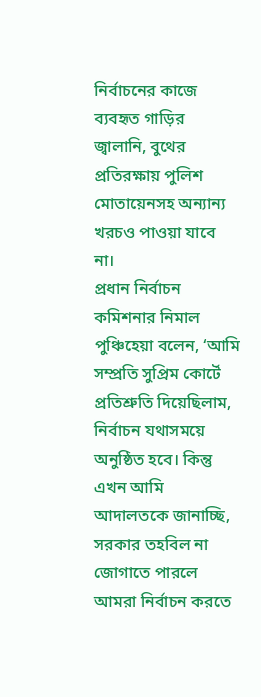নির্বাচনের কাজে ব্যবহৃত গাড়ির জ্বালানি, বুথের প্রতিরক্ষায় পুলিশ মোতায়েনসহ অন্যান্য খরচও পাওয়া যাবে না।
প্রধান নির্বাচন কমিশনার নিমাল পুঞ্চিহেয়া বলেন, ‘আমি সম্প্রতি সুপ্রিম কোর্টে প্রতিশ্রুতি দিয়েছিলাম, নির্বাচন যথাসময়ে অনুষ্ঠিত হবে। কিন্তু এখন আমি আদালতকে জানাচ্ছি, সরকার তহবিল না জোগাতে পারলে আমরা নির্বাচন করতে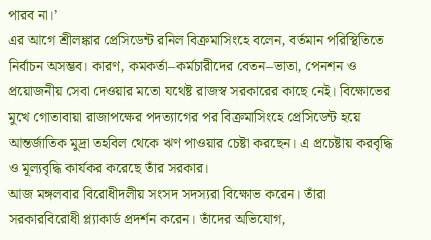পারব না।’
এর আগে শ্রীলঙ্কার প্রেসিডেন্ট রনিল বিক্রমাসিংহে বলেন, বর্তমান পরিস্থিতিতে নির্বাচন অসম্ভব। কারণ, কমকর্তা–কর্মচারীদের বেতন–ভাতা, পেনশন ও প্রয়োজনীয় সেবা দেওয়ার মতো যথেষ্ট রাজস্ব সরকারের কাছে নেই। বিক্ষোভের মুখে গোতাবায়া রাজাপক্ষের পদত্যাগের পর বিক্রমাসিংহে প্রেসিডেন্ট হয়ে আন্তর্জাতিক মুদ্রা তহবিল থেকে ঋণ পাওয়ার চেষ্টা করছেন। এ প্রচেষ্টায় করবৃদ্ধি ও মূল্যবৃদ্ধি কার্যকর করেছে তাঁর সরকার।
আজ মঙ্গলবার বিরোধীদলীয় সংসদ সদস্যরা বিক্ষোভ করেন। তাঁরা সরকারবিরোধী প্ল্যাকার্ড প্রদর্শন করেন। তাঁদের অভিযোগ,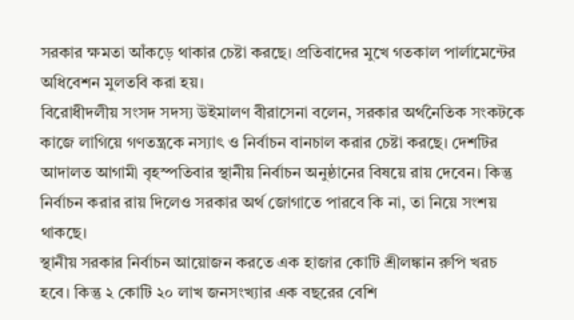সরকার ক্ষমতা আঁকড়ে থাকার চেষ্টা করছে। প্রতিবাদের মুখে গতকাল পার্লামেন্টের অধিবেশন মুলতবি করা হয়।
বিরোধীদলীয় সংসদ সদস্য উইমালণ বীরাসেনা বলেন, সরকার অর্থনৈতিক সংকটকে কাজে লাগিয়ে গণতন্ত্রকে নস্যাৎ ও নির্বাচন বানচাল করার চেষ্টা করছে। দেশটির আদালত আগামী বৃহস্পতিবার স্থানীয় নির্বাচন অনুষ্ঠানের বিষয়ে রায় দেবেন। কিন্তু নির্বাচন করার রায় দিলেও সরকার অর্থ জোগাতে পারবে কি না, তা নিয়ে সংশয় থাকছে।
স্থানীয় সরকার নির্বাচন আয়োজন করতে এক হাজার কোটি শ্রীলঙ্কান রুপি খরচ হবে। কিন্তু ২ কোটি ২০ লাখ জনসংখ্যার এক বছরের বেশি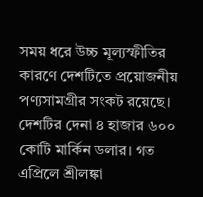সময় ধরে উচ্চ মূল্যস্ফীতির কারণে দেশটিতে প্রয়োজনীয় পণ্যসামগ্রীর সংকট রয়েছে। দেশটির দেনা ৪ হাজার ৬০০ কোটি মার্কিন ডলার। গত এপ্রিলে শ্রীলঙ্কা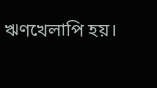ঋণখেলাপি হয়।